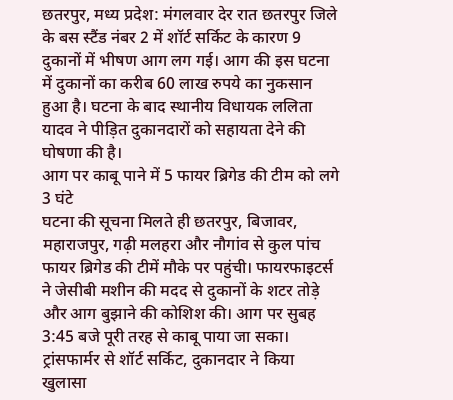छतरपुर, मध्य प्रदेश: मंगलवार देर रात छतरपुर जिले के बस स्टैंड नंबर 2 में शॉर्ट सर्किट के कारण 9 दुकानों में भीषण आग लग गई। आग की इस घटना में दुकानों का करीब 60 लाख रुपये का नुकसान हुआ है। घटना के बाद स्थानीय विधायक ललिता यादव ने पीड़ित दुकानदारों को सहायता देने की घोषणा की है।
आग पर काबू पाने में 5 फायर ब्रिगेड की टीम को लगे 3 घंटे
घटना की सूचना मिलते ही छतरपुर, बिजावर, महाराजपुर, गढ़ी मलहरा और नौगांव से कुल पांच फायर ब्रिगेड की टीमें मौके पर पहुंची। फायरफाइटर्स ने जेसीबी मशीन की मदद से दुकानों के शटर तोड़े और आग बुझाने की कोशिश की। आग पर सुबह 3:45 बजे पूरी तरह से काबू पाया जा सका।
ट्रांसफार्मर से शॉर्ट सर्किट, दुकानदार ने किया खुलासा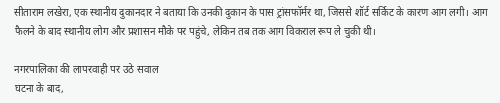सीताराम लखेरा, एक स्थानीय दुकानदार ने बताया कि उनकी दुकान के पास ट्रांसफॉर्मर था, जिससे शॉर्ट सर्किट के कारण आग लगी। आग फैलने के बाद स्थानीय लोग और प्रशासन मौके पर पहुंचे, लेकिन तब तक आग विकराल रूप ले चुकी थी।

नगरपालिका की लापरवाही पर उठे सवाल
घटना के बाद,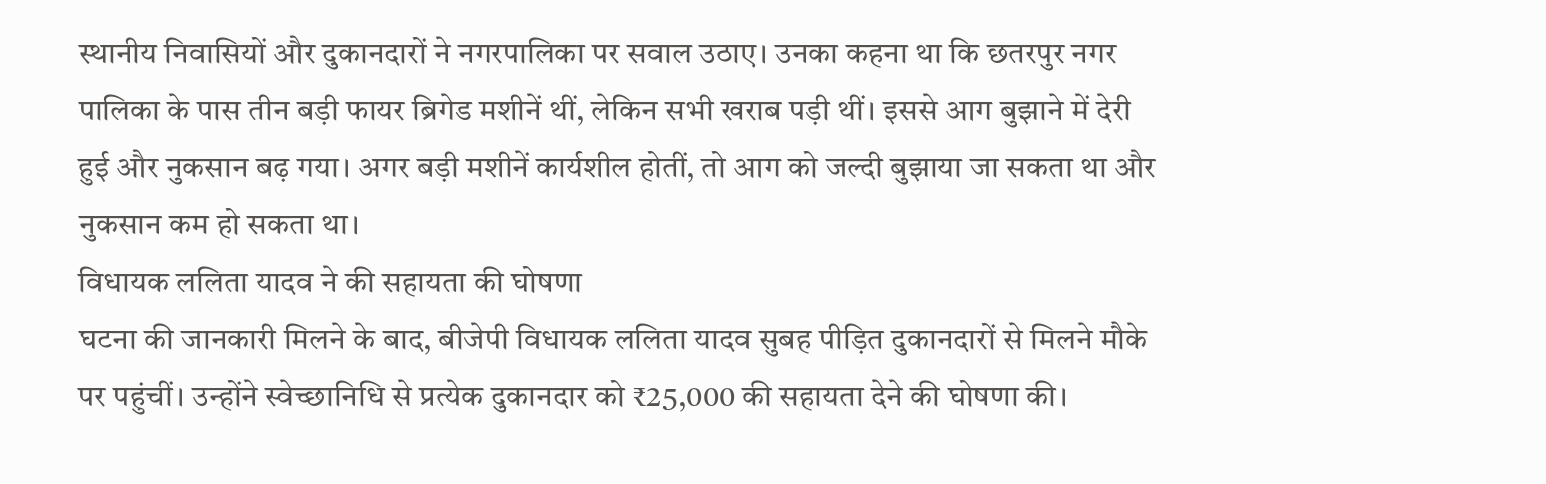स्थानीय निवासियों और दुकानदारों ने नगरपालिका पर सवाल उठाए। उनका कहना था कि छतरपुर नगर पालिका के पास तीन बड़ी फायर ब्रिगेड मशीनें थीं, लेकिन सभी खराब पड़ी थीं। इससे आग बुझाने में देरी हुई और नुकसान बढ़ गया। अगर बड़ी मशीनें कार्यशील होतीं, तो आग को जल्दी बुझाया जा सकता था और नुकसान कम हो सकता था।
विधायक ललिता यादव ने की सहायता की घोषणा
घटना की जानकारी मिलने के बाद, बीजेपी विधायक ललिता यादव सुबह पीड़ित दुकानदारों से मिलने मौके पर पहुंचीं। उन्होंने स्वेच्छानिधि से प्रत्येक दुकानदार को ₹25,000 की सहायता देने की घोषणा की।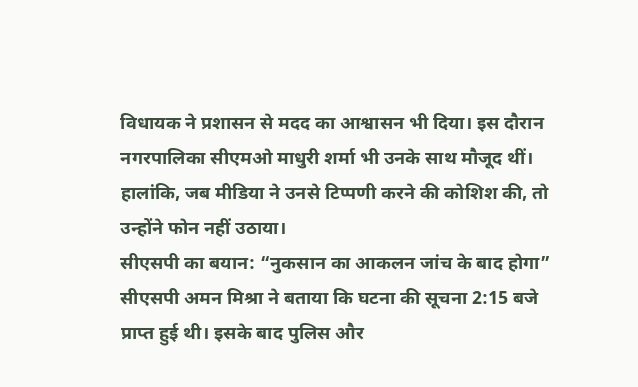विधायक ने प्रशासन से मदद का आश्वासन भी दिया। इस दौरान नगरपालिका सीएमओ माधुरी शर्मा भी उनके साथ मौजूद थीं। हालांकि, जब मीडिया ने उनसे टिप्पणी करने की कोशिश की, तो उन्होंने फोन नहीं उठाया।
सीएसपी का बयान: “नुकसान का आकलन जांच के बाद होगा”
सीएसपी अमन मिश्रा ने बताया कि घटना की सूचना 2:15 बजे प्राप्त हुई थी। इसके बाद पुलिस और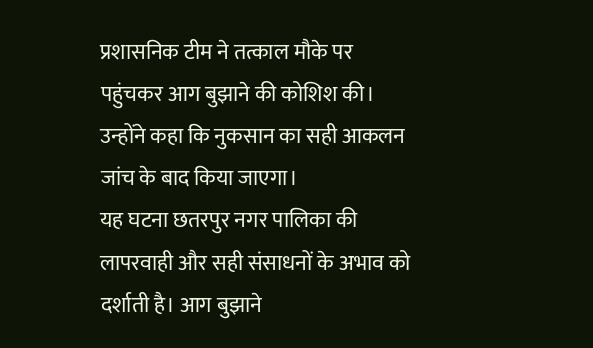प्रशासनिक टीम ने तत्काल मौके पर पहुंचकर आग बुझाने की कोशिश की। उन्होंने कहा कि नुकसान का सही आकलन जांच के बाद किया जाएगा।
यह घटना छतरपुर नगर पालिका की लापरवाही और सही संसाधनों के अभाव को दर्शाती है। आग बुझाने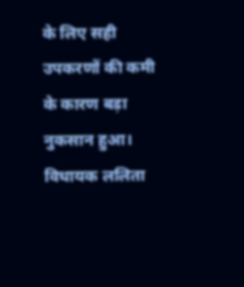के लिए सही उपकरणों की कमी के कारण बड़ा नुकसान हुआ। विधायक ललिता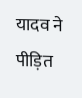यादव ने पीड़ित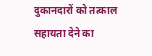दुकानदारों को तत्काल सहायता देने का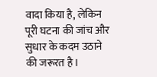वादा किया है, लेकिन पूरी घटना की जांच और सुधार के कदम उठाने की जरूरत है।